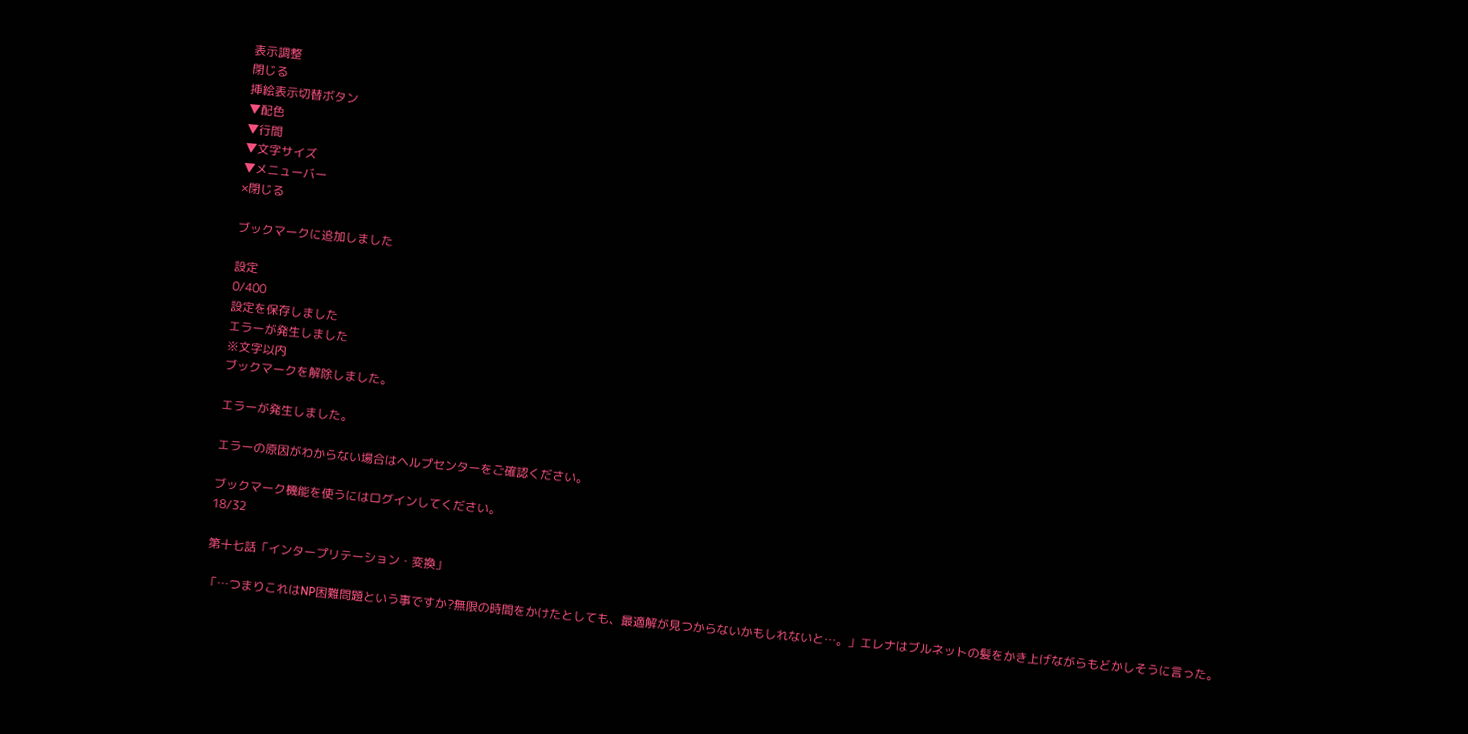表示調整
閉じる
挿絵表示切替ボタン
▼配色
▼行間
▼文字サイズ
▼メニューバー
×閉じる

ブックマークに追加しました

設定
0/400
設定を保存しました
エラーが発生しました
※文字以内
ブックマークを解除しました。

エラーが発生しました。

エラーの原因がわからない場合はヘルプセンターをご確認ください。

ブックマーク機能を使うにはログインしてください。
18/32

第十七話「インタープリテーション・変換」

「…つまりこれはNP困難問題という事ですか?無限の時間をかけたとしても、最適解が見つからないかもしれないと…。」エレナはブルネットの髪をかき上げながらもどかしそうに言った。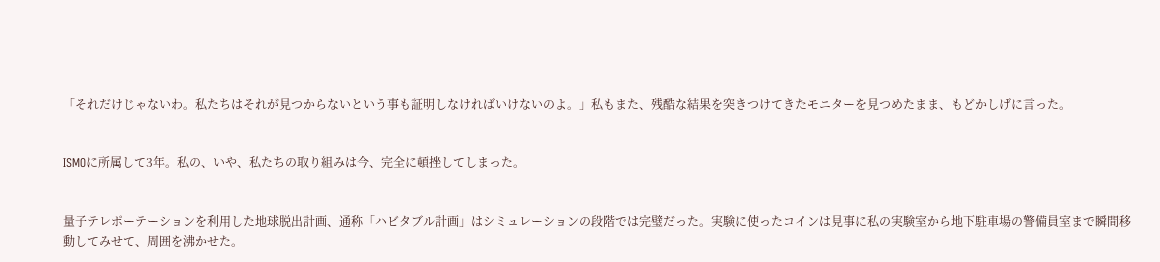「それだけじゃないわ。私たちはそれが見つからないという事も証明しなければいけないのよ。」私もまた、残酷な結果を突きつけてきたモニターを見つめたまま、もどかしげに言った。


ISMOに所属して3年。私の、いや、私たちの取り組みは今、完全に頓挫してしまった。


量子テレポーテーションを利用した地球脱出計画、通称「ハビタブル計画」はシミュレーションの段階では完璧だった。実験に使ったコインは見事に私の実験室から地下駐車場の警備員室まで瞬間移動してみせて、周囲を沸かせた。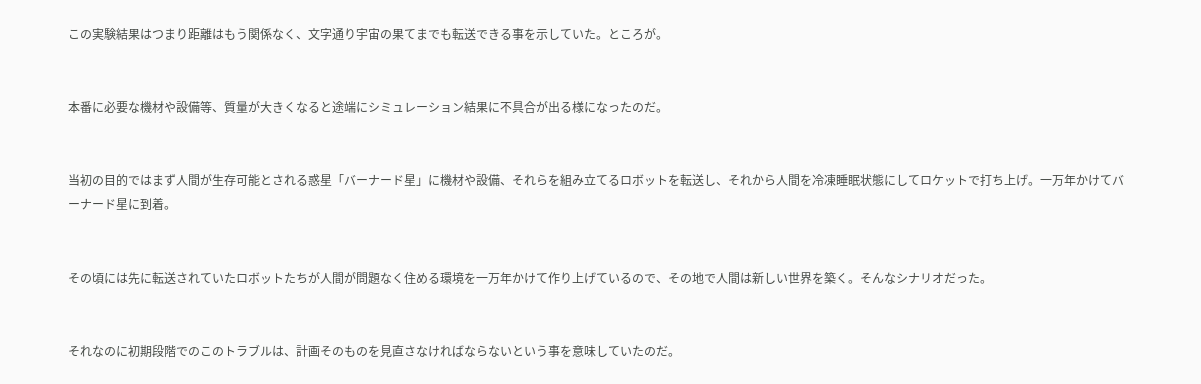この実験結果はつまり距離はもう関係なく、文字通り宇宙の果てまでも転送できる事を示していた。ところが。


本番に必要な機材や設備等、質量が大きくなると途端にシミュレーション結果に不具合が出る様になったのだ。


当初の目的ではまず人間が生存可能とされる惑星「バーナード星」に機材や設備、それらを組み立てるロボットを転送し、それから人間を冷凍睡眠状態にしてロケットで打ち上げ。一万年かけてバーナード星に到着。


その頃には先に転送されていたロボットたちが人間が問題なく住める環境を一万年かけて作り上げているので、その地で人間は新しい世界を築く。そんなシナリオだった。


それなのに初期段階でのこのトラブルは、計画そのものを見直さなければならないという事を意味していたのだ。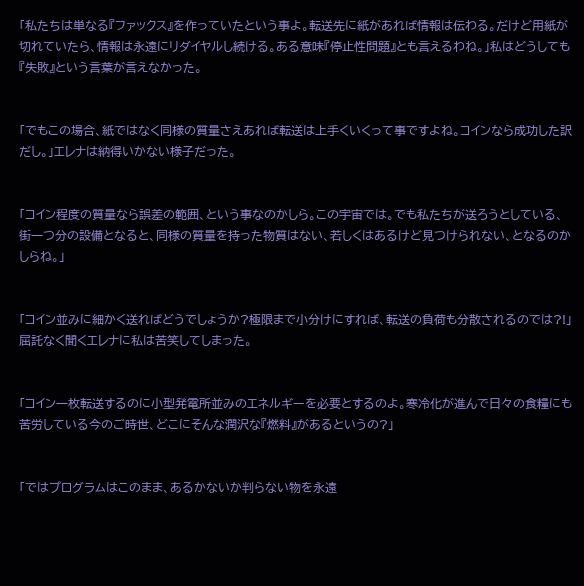「私たちは単なる『ファックス』を作っていたという事よ。転送先に紙があれば情報は伝わる。だけど用紙が切れていたら、情報は永遠にリダイヤルし続ける。ある意味『停止性問題』とも言えるわね。」私はどうしても『失敗』という言葉が言えなかった。


「でもこの場合、紙ではなく同様の質量さえあれば転送は上手くいくって事ですよね。コインなら成功した訳だし。」エレナは納得いかない様子だった。


「コイン程度の質量なら誤差の範囲、という事なのかしら。この宇宙では。でも私たちが送ろうとしている、街一つ分の設備となると、同様の質量を持った物質はない、若しくはあるけど見つけられない、となるのかしらね。」


「コイン並みに細かく送ればどうでしょうか?極限まで小分けにすれば、転送の負荷も分散されるのでは?!」屈託なく聞くエレナに私は苦笑してしまった。


「コイン一枚転送するのに小型発電所並みのエネルギーを必要とするのよ。寒冷化が進んで日々の食糧にも苦労している今のご時世、どこにそんな潤沢な『燃料』があるというの?」


「ではプログラムはこのまま、あるかないか判らない物を永遠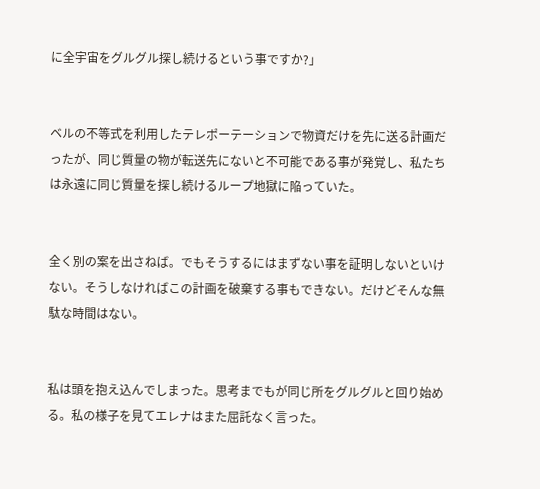に全宇宙をグルグル探し続けるという事ですか?」


ベルの不等式を利用したテレポーテーションで物資だけを先に送る計画だったが、同じ質量の物が転送先にないと不可能である事が発覚し、私たちは永遠に同じ質量を探し続けるループ地獄に陥っていた。


全く別の案を出さねば。でもそうするにはまずない事を証明しないといけない。そうしなければこの計画を破棄する事もできない。だけどそんな無駄な時間はない。


私は頭を抱え込んでしまった。思考までもが同じ所をグルグルと回り始める。私の様子を見てエレナはまた屈託なく言った。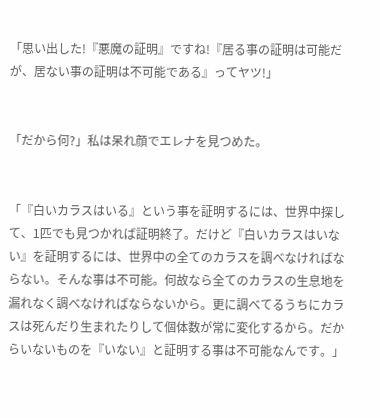「思い出した!『悪魔の証明』ですね!『居る事の証明は可能だが、居ない事の証明は不可能である』ってヤツ!」


「だから何?」私は呆れ顔でエレナを見つめた。


「『白いカラスはいる』という事を証明するには、世界中探して、1匹でも見つかれば証明終了。だけど『白いカラスはいない』を証明するには、世界中の全てのカラスを調べなければならない。そんな事は不可能。何故なら全てのカラスの生息地を漏れなく調べなければならないから。更に調べてるうちにカラスは死んだり生まれたりして個体数が常に変化するから。だからいないものを『いない』と証明する事は不可能なんです。」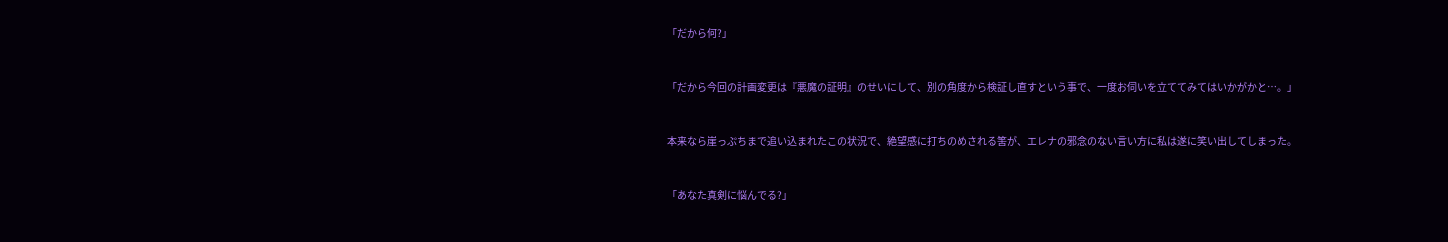「だから何?」


「だから今回の計画変更は『悪魔の証明』のせいにして、別の角度から検証し直すという事で、一度お伺いを立ててみてはいかがかと…。」


本来なら崖っぷちまで追い込まれたこの状況で、絶望感に打ちのめされる筈が、エレナの邪念のない言い方に私は遂に笑い出してしまった。


「あなた真剣に悩んでる?」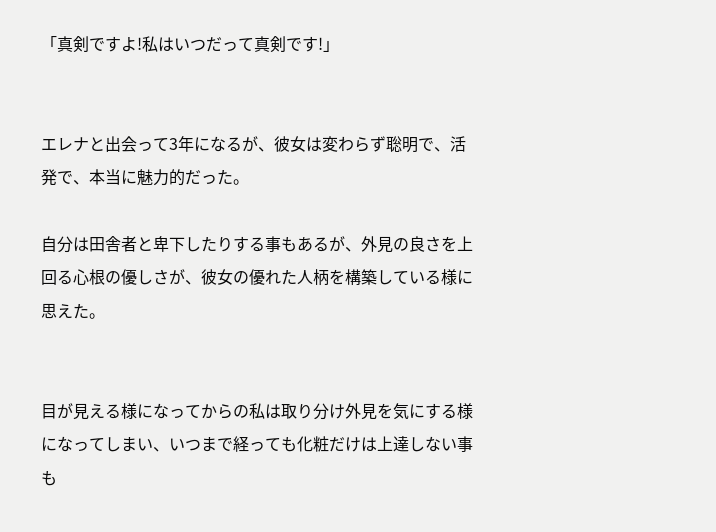「真剣ですよ!私はいつだって真剣です!」


エレナと出会って3年になるが、彼女は変わらず聡明で、活発で、本当に魅力的だった。

自分は田舎者と卑下したりする事もあるが、外見の良さを上回る心根の優しさが、彼女の優れた人柄を構築している様に思えた。


目が見える様になってからの私は取り分け外見を気にする様になってしまい、いつまで経っても化粧だけは上達しない事も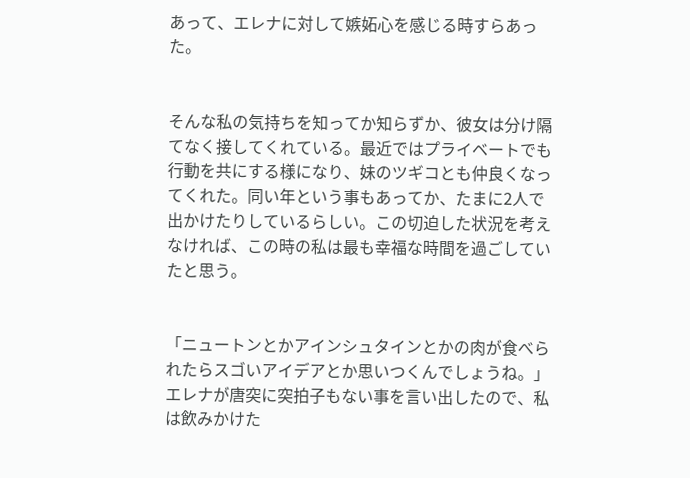あって、エレナに対して嫉妬心を感じる時すらあった。


そんな私の気持ちを知ってか知らずか、彼女は分け隔てなく接してくれている。最近ではプライベートでも行動を共にする様になり、妹のツギコとも仲良くなってくれた。同い年という事もあってか、たまに2人で出かけたりしているらしい。この切迫した状況を考えなければ、この時の私は最も幸福な時間を過ごしていたと思う。


「ニュートンとかアインシュタインとかの肉が食べられたらスゴいアイデアとか思いつくんでしょうね。」エレナが唐突に突拍子もない事を言い出したので、私は飲みかけた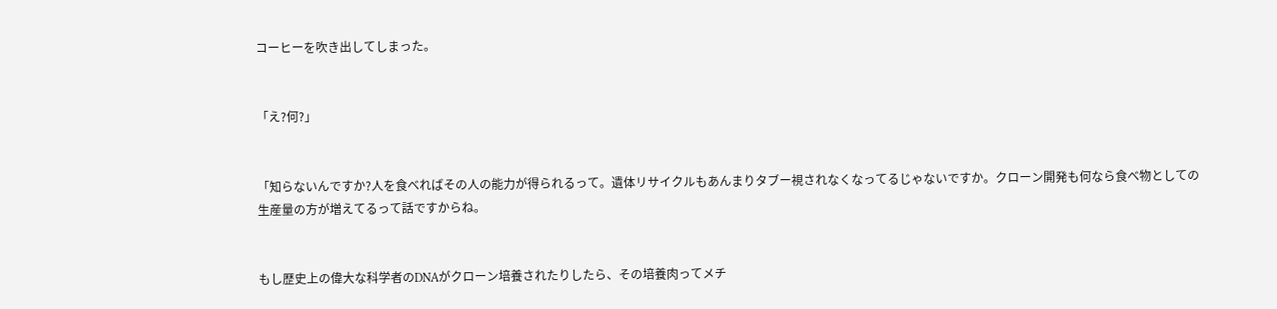コーヒーを吹き出してしまった。


「え?何?」


「知らないんですか?人を食べればその人の能力が得られるって。遺体リサイクルもあんまりタブー視されなくなってるじゃないですか。クローン開発も何なら食べ物としての生産量の方が増えてるって話ですからね。


もし歴史上の偉大な科学者のDNAがクローン培養されたりしたら、その培養肉ってメチ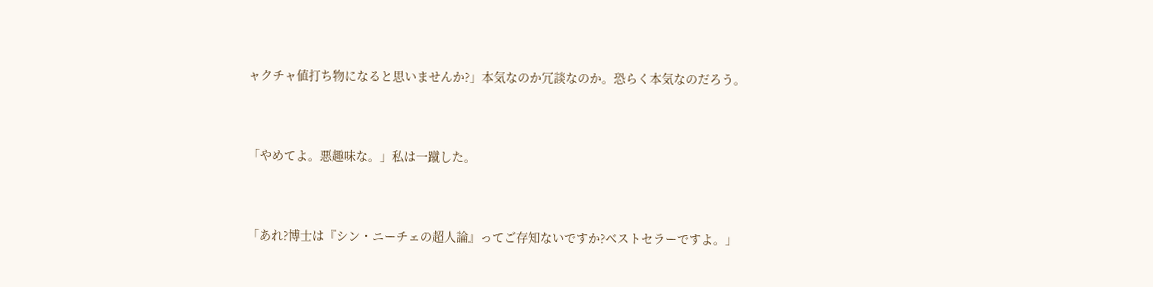ャクチャ値打ち物になると思いませんか?」本気なのか冗談なのか。恐らく本気なのだろう。


「やめてよ。悪趣味な。」私は一蹴した。


「あれ?博士は『シン・ニーチェの超人論』ってご存知ないですか?ベストセラーですよ。」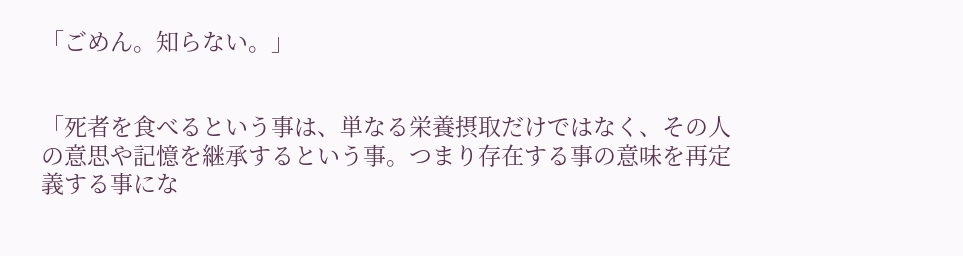「ごめん。知らない。」


「死者を食べるという事は、単なる栄養摂取だけではなく、その人の意思や記憶を継承するという事。つまり存在する事の意味を再定義する事にな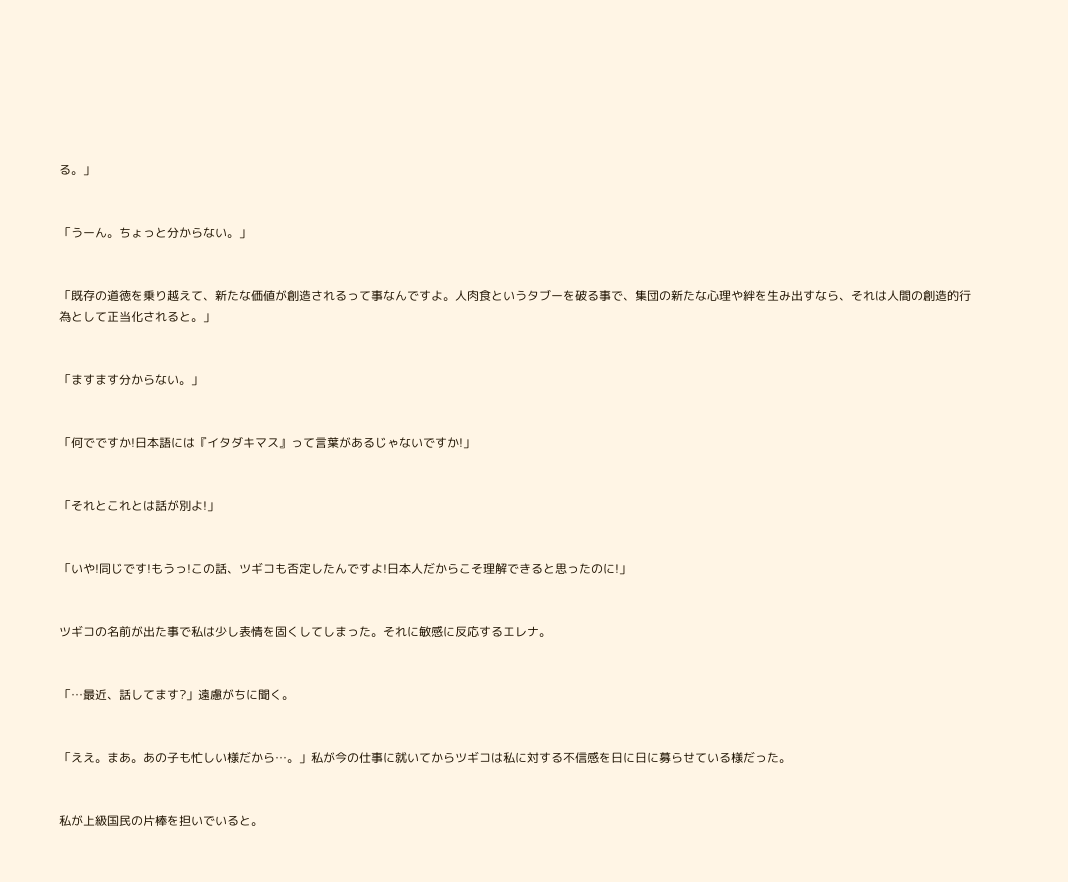る。」


「うーん。ちょっと分からない。」


「既存の道徳を乗り越えて、新たな価値が創造されるって事なんですよ。人肉食というタブーを破る事で、集団の新たな心理や絆を生み出すなら、それは人間の創造的行為として正当化されると。」


「ますます分からない。」


「何でですか!日本語には『イタダキマス』って言葉があるじゃないですか!」


「それとこれとは話が別よ!」


「いや!同じです!もうっ!この話、ツギコも否定したんですよ!日本人だからこそ理解できると思ったのに!」


ツギコの名前が出た事で私は少し表情を固くしてしまった。それに敏感に反応するエレナ。


「…最近、話してます?」遠慮がちに聞く。


「ええ。まあ。あの子も忙しい様だから…。」私が今の仕事に就いてからツギコは私に対する不信感を日に日に募らせている様だった。


私が上級国民の片棒を担いでいると。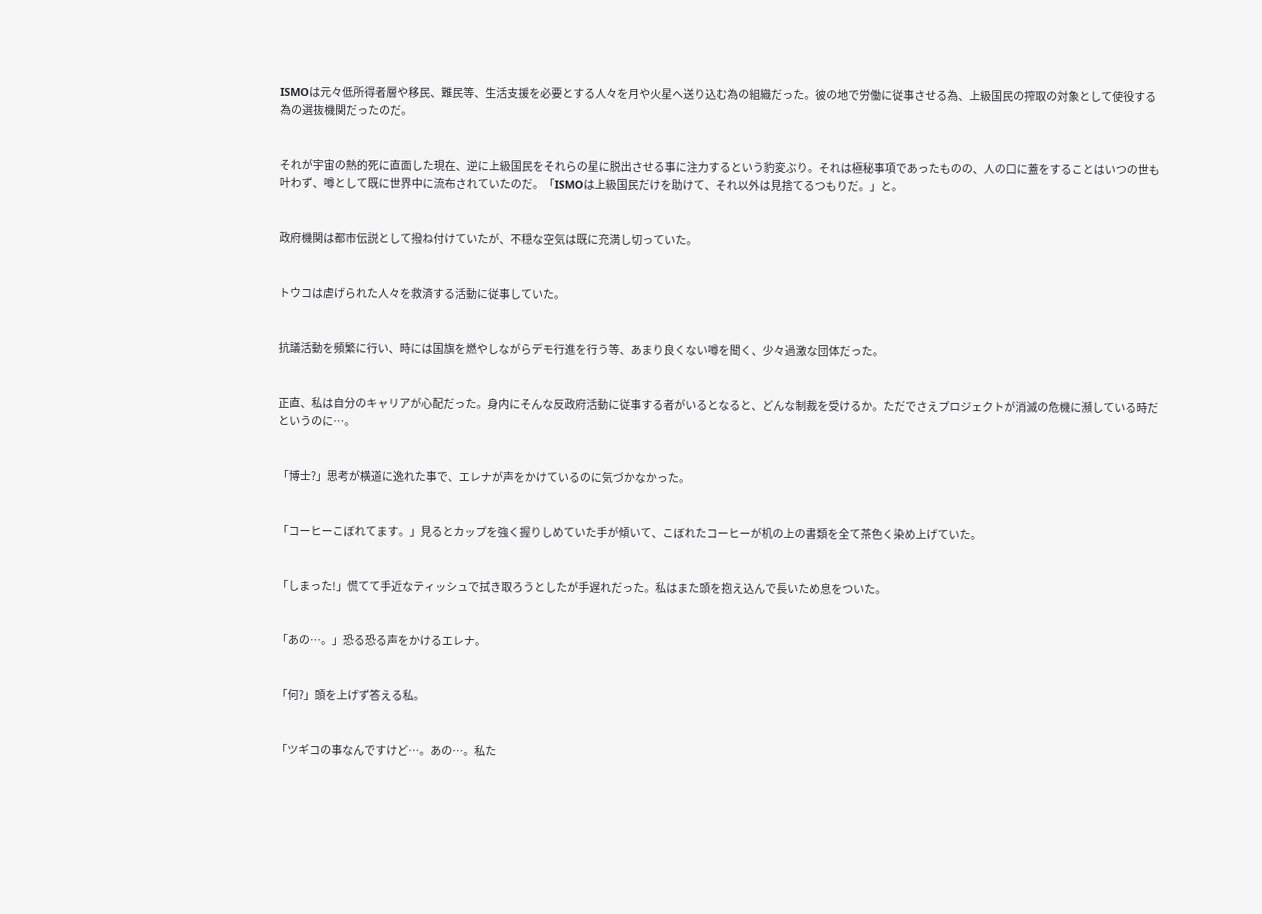ISMOは元々低所得者層や移民、難民等、生活支援を必要とする人々を月や火星へ送り込む為の組織だった。彼の地で労働に従事させる為、上級国民の搾取の対象として使役する為の選抜機関だったのだ。


それが宇宙の熱的死に直面した現在、逆に上級国民をそれらの星に脱出させる事に注力するという豹変ぶり。それは極秘事項であったものの、人の口に蓋をすることはいつの世も叶わず、噂として既に世界中に流布されていたのだ。「ISMOは上級国民だけを助けて、それ以外は見捨てるつもりだ。」と。


政府機関は都市伝説として撥ね付けていたが、不穏な空気は既に充満し切っていた。


トウコは虐げられた人々を救済する活動に従事していた。


抗議活動を頻繁に行い、時には国旗を燃やしながらデモ行進を行う等、あまり良くない噂を聞く、少々過激な団体だった。


正直、私は自分のキャリアが心配だった。身内にそんな反政府活動に従事する者がいるとなると、どんな制裁を受けるか。ただでさえプロジェクトが消滅の危機に瀕している時だというのに…。


「博士?」思考が横道に逸れた事で、エレナが声をかけているのに気づかなかった。


「コーヒーこぼれてます。」見るとカップを強く握りしめていた手が傾いて、こぼれたコーヒーが机の上の書類を全て茶色く染め上げていた。


「しまった!」慌てて手近なティッシュで拭き取ろうとしたが手遅れだった。私はまた頭を抱え込んで長いため息をついた。


「あの…。」恐る恐る声をかけるエレナ。


「何?」頭を上げず答える私。


「ツギコの事なんですけど…。あの…。私た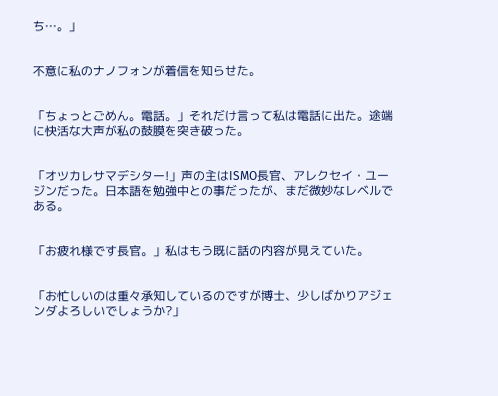ち…。」


不意に私のナノフォンが着信を知らせた。


「ちょっとごめん。電話。」それだけ言って私は電話に出た。途端に快活な大声が私の鼓膜を突き破った。


「オツカレサマデシター!」声の主はISMO長官、アレクセイ・ユージンだった。日本語を勉強中との事だったが、まだ微妙なレベルである。


「お疲れ様です長官。」私はもう既に話の内容が見えていた。


「お忙しいのは重々承知しているのですが博士、少しばかりアジェンダよろしいでしょうか?」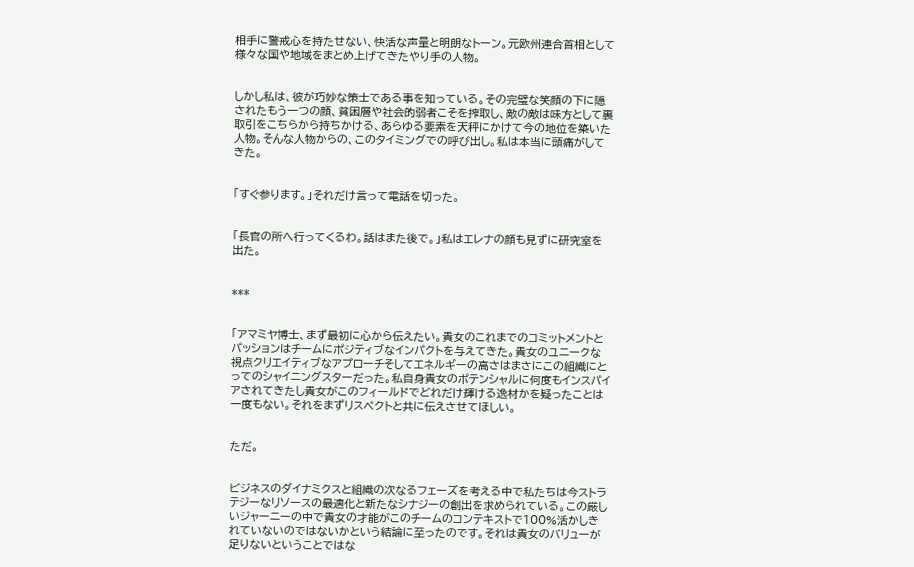相手に警戒心を持たせない、快活な声量と明朗なトーン。元欧州連合首相として様々な国や地域をまとめ上げてきたやり手の人物。


しかし私は、彼が巧妙な策士である事を知っている。その完璧な笑顔の下に隠されたもう一つの顔、貧困層や社会的弱者こそを搾取し、敵の敵は味方として裏取引をこちらから持ちかける、あらゆる要素を天秤にかけて今の地位を築いた人物。そんな人物からの、このタイミングでの呼び出し。私は本当に頭痛がしてきた。


「すぐ参ります。」それだけ言って電話を切った。


「長官の所へ行ってくるわ。話はまた後で。」私はエレナの顔も見ずに研究室を出た。


***


「アマミヤ博士、まず最初に心から伝えたい。貴女のこれまでのコミットメントとパッションはチームにポジティブなインパクトを与えてきた。貴女のユニークな視点クリエイティブなアプローチそしてエネルギーの高さはまさにこの組織にとってのシャイニングスターだった。私自身貴女のポテンシャルに何度もインスパイアされてきたし貴女がこのフィールドでどれだけ輝ける逸材かを疑ったことは一度もない。それをまずリスペクトと共に伝えさせてほしい。


ただ。


ビジネスのダイナミクスと組織の次なるフェーズを考える中で私たちは今ストラテジーなリソースの最適化と新たなシナジーの創出を求められている。この厳しいジャーニーの中で貴女の才能がこのチームのコンテキストで100%活かしきれていないのではないかという結論に至ったのです。それは貴女のバリューが足りないということではな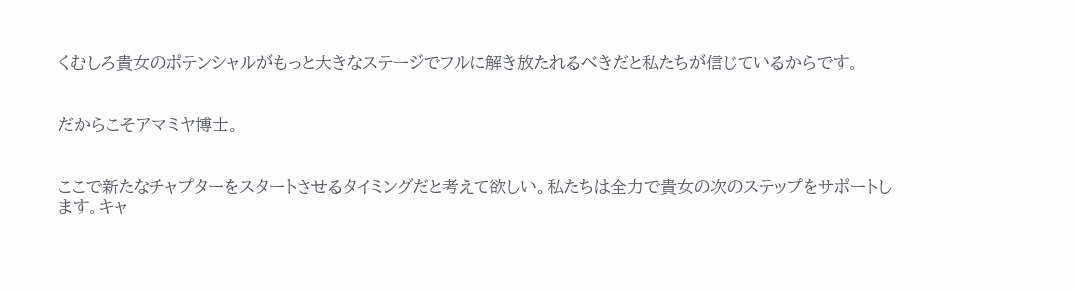くむしろ貴女のポテンシャルがもっと大きなステージでフルに解き放たれるべきだと私たちが信じているからです。


だからこそアマミヤ博士。


ここで新たなチャプターをスタートさせるタイミングだと考えて欲しい。私たちは全力で貴女の次のステップをサポートします。キャ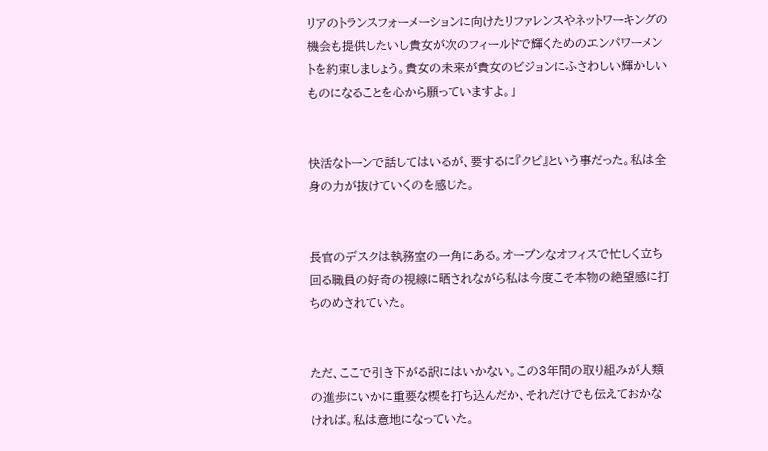リアのトランスフォーメーションに向けたリファレンスやネットワーキングの機会も提供したいし貴女が次のフィールドで輝くためのエンパワーメントを約束しましょう。貴女の未来が貴女のビジョンにふさわしい輝かしいものになることを心から願っていますよ。」


快活なトーンで話してはいるが、要するに『クビ』という事だった。私は全身の力が抜けていくのを感じた。


長官のデスクは執務室の一角にある。オープンなオフィスで忙しく立ち回る職員の好奇の視線に晒されながら私は今度こそ本物の絶望感に打ちのめされていた。


ただ、ここで引き下がる訳にはいかない。この3年間の取り組みが人類の進歩にいかに重要な楔を打ち込んだか、それだけでも伝えておかなければ。私は意地になっていた。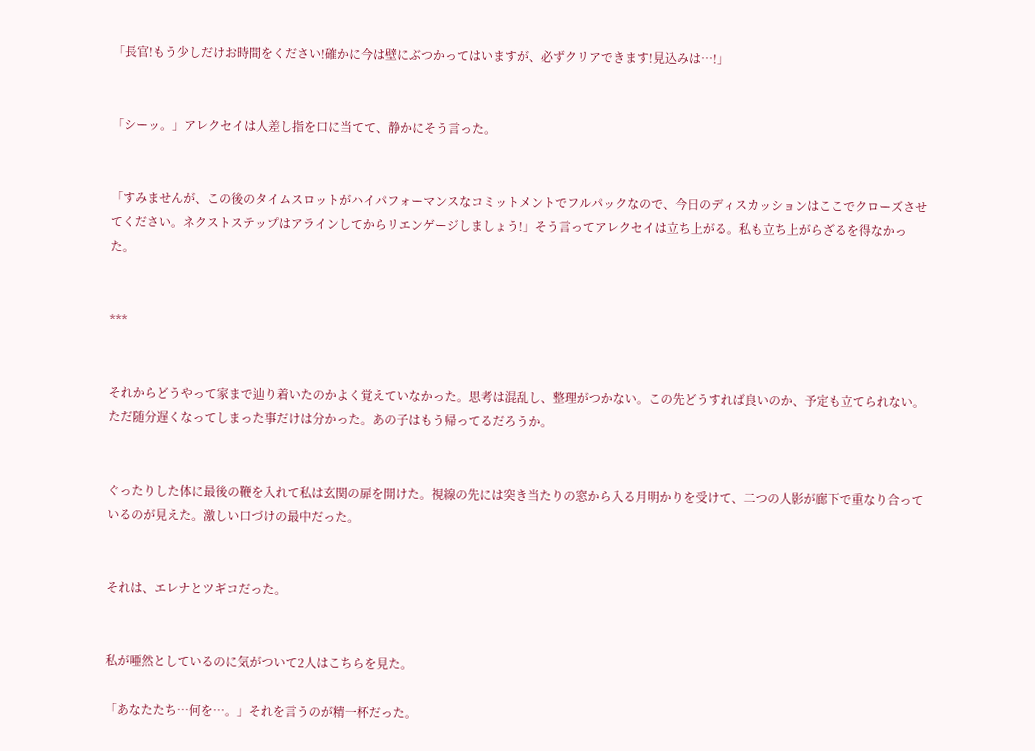「長官!もう少しだけお時間をください!確かに今は壁にぶつかってはいますが、必ずクリアできます!見込みは…!」


「シーッ。」アレクセイは人差し指を口に当てて、静かにそう言った。


「すみませんが、この後のタイムスロットがハイパフォーマンスなコミットメントでフルパックなので、今日のディスカッションはここでクローズさせてください。ネクストステップはアラインしてからリエンゲージしましょう!」そう言ってアレクセイは立ち上がる。私も立ち上がらざるを得なかった。


***


それからどうやって家まで辿り着いたのかよく覚えていなかった。思考は混乱し、整理がつかない。この先どうすれば良いのか、予定も立てられない。ただ随分遅くなってしまった事だけは分かった。あの子はもう帰ってるだろうか。


ぐったりした体に最後の鞭を入れて私は玄関の扉を開けた。視線の先には突き当たりの窓から入る月明かりを受けて、二つの人影が廊下で重なり合っているのが見えた。激しい口づけの最中だった。


それは、エレナとツギコだった。


私が唖然としているのに気がついて2人はこちらを見た。

「あなたたち…何を…。」それを言うのが精一杯だった。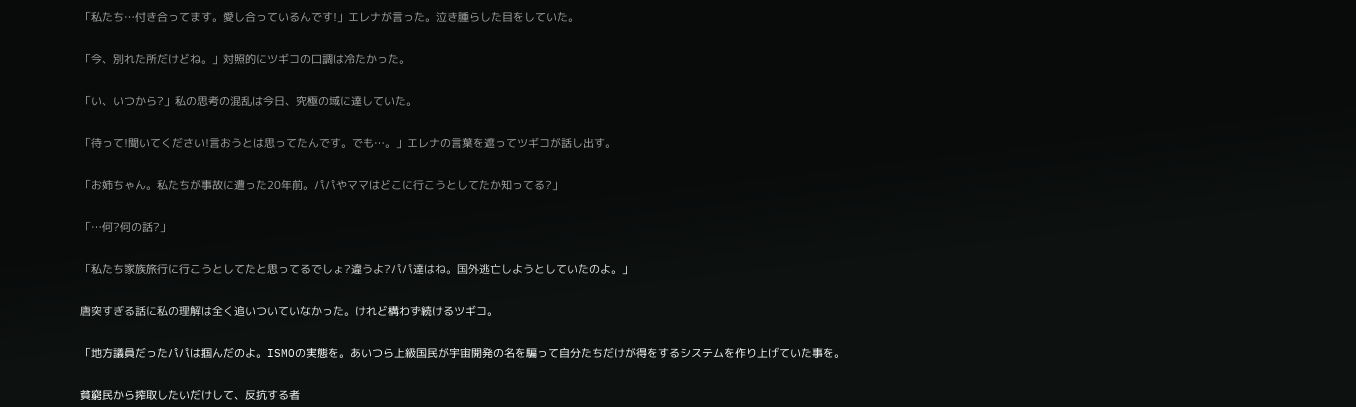「私たち…付き合ってます。愛し合っているんです!」エレナが言った。泣き腫らした目をしていた。


「今、別れた所だけどね。」対照的にツギコの口調は冷たかった。


「い、いつから?」私の思考の混乱は今日、究極の域に達していた。


「待って!聞いてください!言おうとは思ってたんです。でも…。」エレナの言葉を遮ってツギコが話し出す。


「お姉ちゃん。私たちが事故に遭った20年前。パパやママはどこに行こうとしてたか知ってる?」


「…何?何の話?」


「私たち家族旅行に行こうとしてたと思ってるでしょ?違うよ?パパ達はね。国外逃亡しようとしていたのよ。」


唐突すぎる話に私の理解は全く追いついていなかった。けれど構わず続けるツギコ。


「地方議員だったパパは掴んだのよ。ISMOの実態を。あいつら上級国民が宇宙開発の名を騙って自分たちだけが得をするシステムを作り上げていた事を。


貧窮民から搾取したいだけして、反抗する者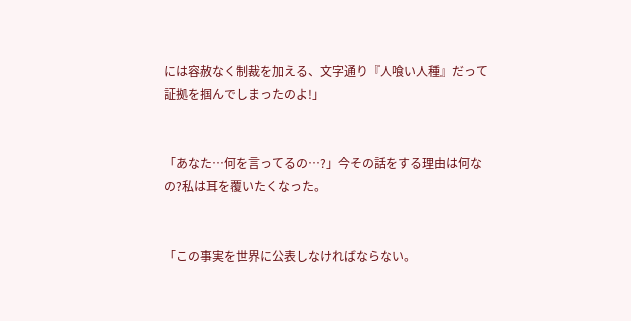には容赦なく制裁を加える、文字通り『人喰い人種』だって証拠を掴んでしまったのよ!」


「あなた…何を言ってるの…?」今その話をする理由は何なの?私は耳を覆いたくなった。


「この事実を世界に公表しなければならない。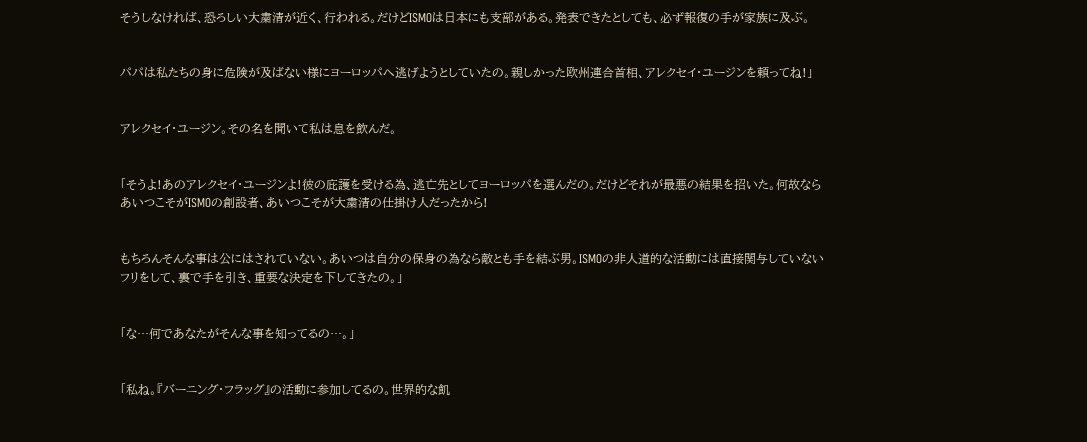そうしなければ、恐ろしい大粛清が近く、行われる。だけどISMOは日本にも支部がある。発表できたとしても、必ず報復の手が家族に及ぶ。


パパは私たちの身に危険が及ばない様にヨーロッパへ逃げようとしていたの。親しかった欧州連合首相、アレクセイ・ユージンを頼ってね!」


アレクセイ・ユージン。その名を聞いて私は息を飲んだ。


「そうよ!あのアレクセイ・ユージンよ!彼の庇護を受ける為、逃亡先としてヨーロッパを選んだの。だけどそれが最悪の結果を招いた。何故ならあいつこそがISMOの創設者、あいつこそが大粛清の仕掛け人だったから!


もちろんそんな事は公にはされていない。あいつは自分の保身の為なら敵とも手を結ぶ男。ISMOの非人道的な活動には直接関与していないフリをして、裏で手を引き、重要な決定を下してきたの。」


「な…何であなたがそんな事を知ってるの…。」


「私ね。『バーニング・フラッグ』の活動に参加してるの。世界的な飢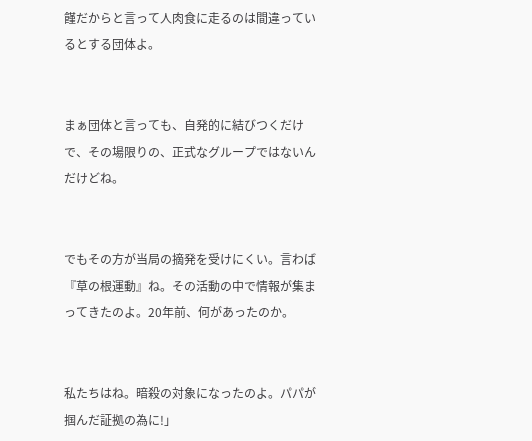饉だからと言って人肉食に走るのは間違っているとする団体よ。


まぁ団体と言っても、自発的に結びつくだけで、その場限りの、正式なグループではないんだけどね。


でもその方が当局の摘発を受けにくい。言わば『草の根運動』ね。その活動の中で情報が集まってきたのよ。20年前、何があったのか。


私たちはね。暗殺の対象になったのよ。パパが掴んだ証拠の為に!」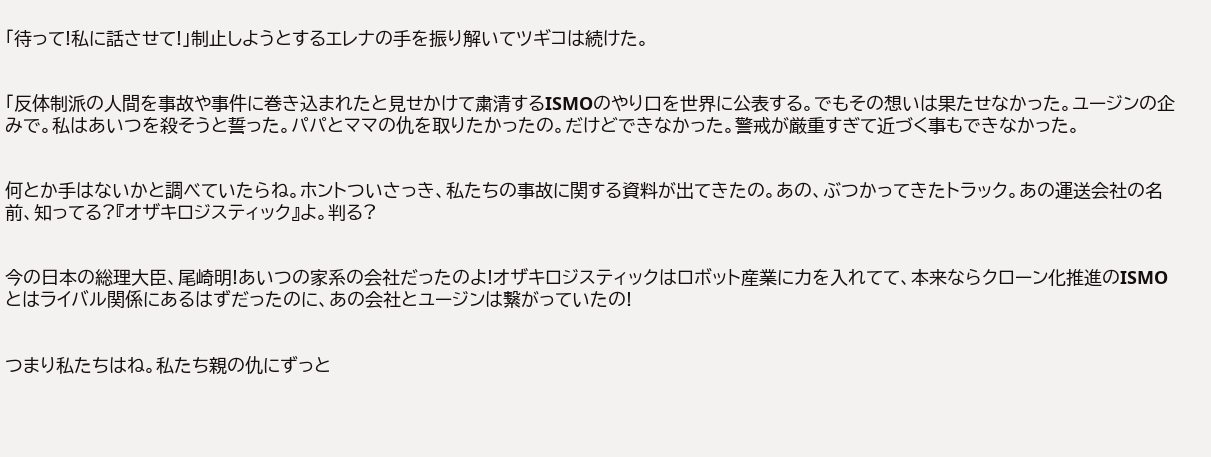「待って!私に話させて!」制止しようとするエレナの手を振り解いてツギコは続けた。


「反体制派の人間を事故や事件に巻き込まれたと見せかけて粛清するISMOのやり口を世界に公表する。でもその想いは果たせなかった。ユージンの企みで。私はあいつを殺そうと誓った。パパとママの仇を取りたかったの。だけどできなかった。警戒が厳重すぎて近づく事もできなかった。


何とか手はないかと調べていたらね。ホントついさっき、私たちの事故に関する資料が出てきたの。あの、ぶつかってきたトラック。あの運送会社の名前、知ってる?『オザキロジスティック』よ。判る?


今の日本の総理大臣、尾崎明!あいつの家系の会社だったのよ!オザキロジスティックはロボット産業に力を入れてて、本来ならクローン化推進のISMOとはライバル関係にあるはずだったのに、あの会社とユージンは繋がっていたの!


つまり私たちはね。私たち親の仇にずっと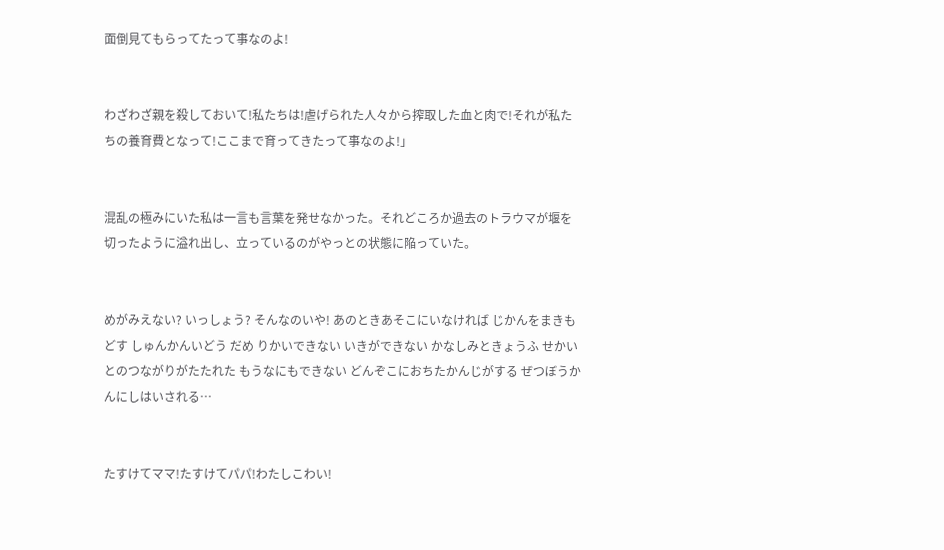面倒見てもらってたって事なのよ!


わざわざ親を殺しておいて!私たちは!虐げられた人々から搾取した血と肉で!それが私たちの養育費となって!ここまで育ってきたって事なのよ!」


混乱の極みにいた私は一言も言葉を発せなかった。それどころか過去のトラウマが堰を切ったように溢れ出し、立っているのがやっとの状態に陥っていた。


めがみえない? いっしょう? そんなのいや! あのときあそこにいなければ じかんをまきもどす しゅんかんいどう だめ りかいできない いきができない かなしみときょうふ せかいとのつながりがたたれた もうなにもできない どんぞこにおちたかんじがする ぜつぼうかんにしはいされる…


たすけてママ!たすけてパパ!わたしこわい!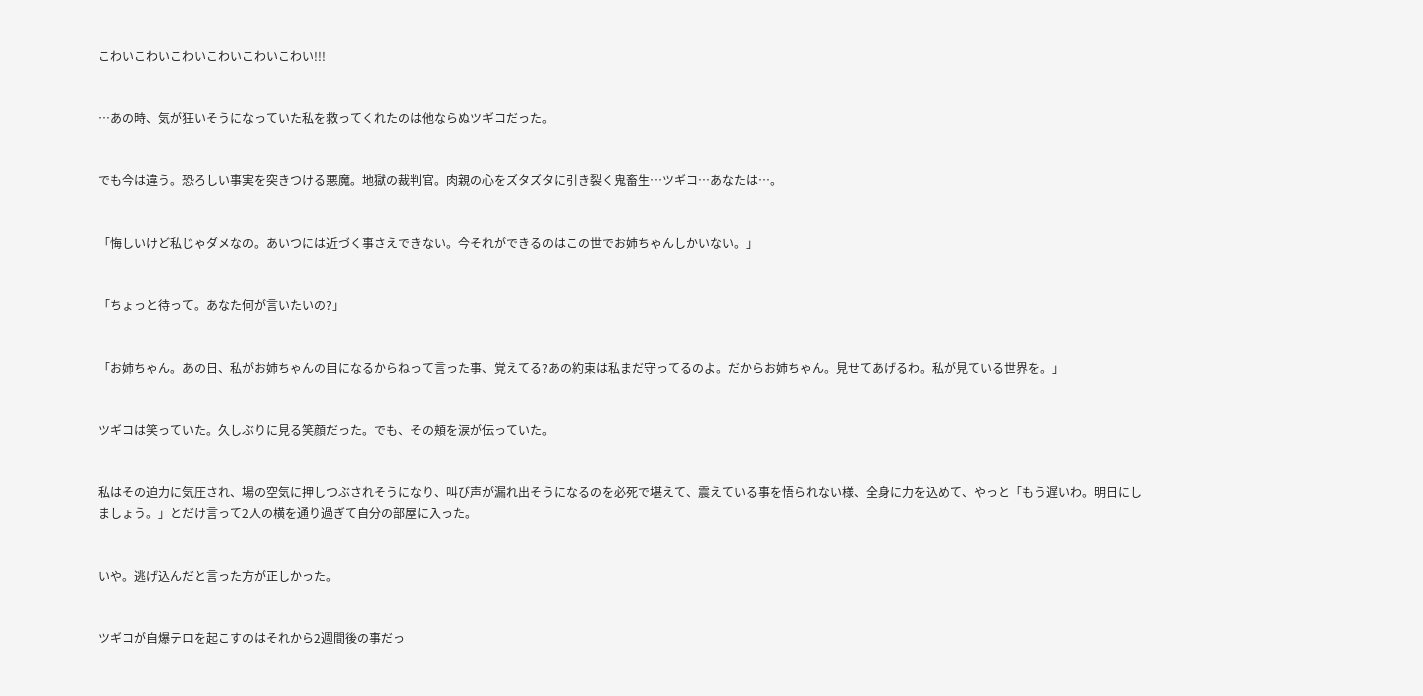こわいこわいこわいこわいこわいこわい!!!


…あの時、気が狂いそうになっていた私を救ってくれたのは他ならぬツギコだった。


でも今は違う。恐ろしい事実を突きつける悪魔。地獄の裁判官。肉親の心をズタズタに引き裂く鬼畜生…ツギコ…あなたは…。


「悔しいけど私じゃダメなの。あいつには近づく事さえできない。今それができるのはこの世でお姉ちゃんしかいない。」


「ちょっと待って。あなた何が言いたいの?」


「お姉ちゃん。あの日、私がお姉ちゃんの目になるからねって言った事、覚えてる?あの約束は私まだ守ってるのよ。だからお姉ちゃん。見せてあげるわ。私が見ている世界を。」


ツギコは笑っていた。久しぶりに見る笑顔だった。でも、その頬を涙が伝っていた。


私はその迫力に気圧され、場の空気に押しつぶされそうになり、叫び声が漏れ出そうになるのを必死で堪えて、震えている事を悟られない様、全身に力を込めて、やっと「もう遅いわ。明日にしましょう。」とだけ言って2人の横を通り過ぎて自分の部屋に入った。


いや。逃げ込んだと言った方が正しかった。


ツギコが自爆テロを起こすのはそれから2週間後の事だっ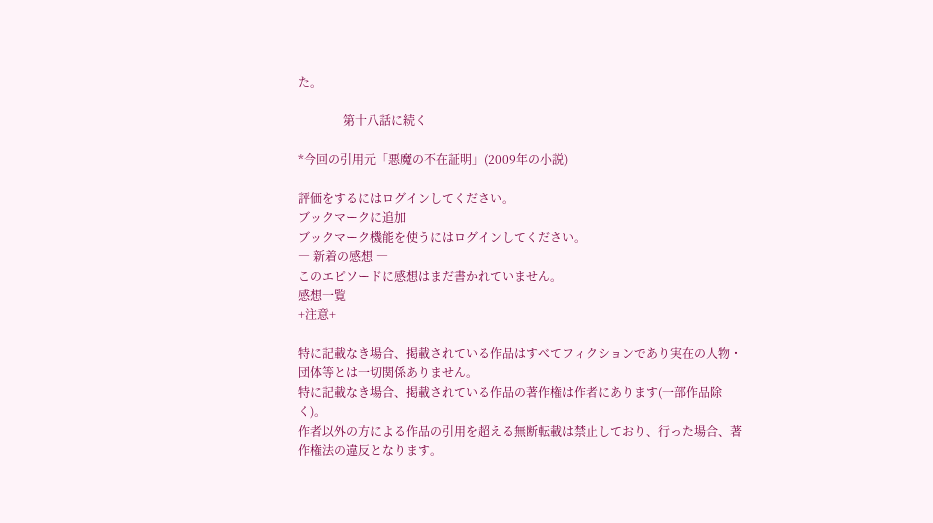た。

               第十八話に続く

*今回の引用元「悪魔の不在証明」(2009年の小説)

評価をするにはログインしてください。
ブックマークに追加
ブックマーク機能を使うにはログインしてください。
― 新着の感想 ―
このエピソードに感想はまだ書かれていません。
感想一覧
+注意+

特に記載なき場合、掲載されている作品はすべてフィクションであり実在の人物・団体等とは一切関係ありません。
特に記載なき場合、掲載されている作品の著作権は作者にあります(一部作品除く)。
作者以外の方による作品の引用を超える無断転載は禁止しており、行った場合、著作権法の違反となります。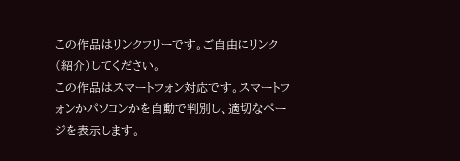この作品はリンクフリーです。ご自由にリンク(紹介)してください。
この作品はスマートフォン対応です。スマートフォンかパソコンかを自動で判別し、適切なページを表示します。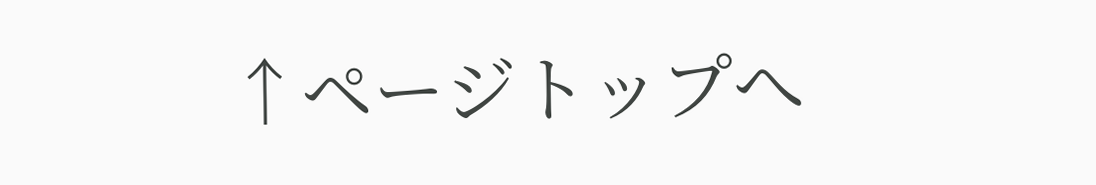↑ページトップへ